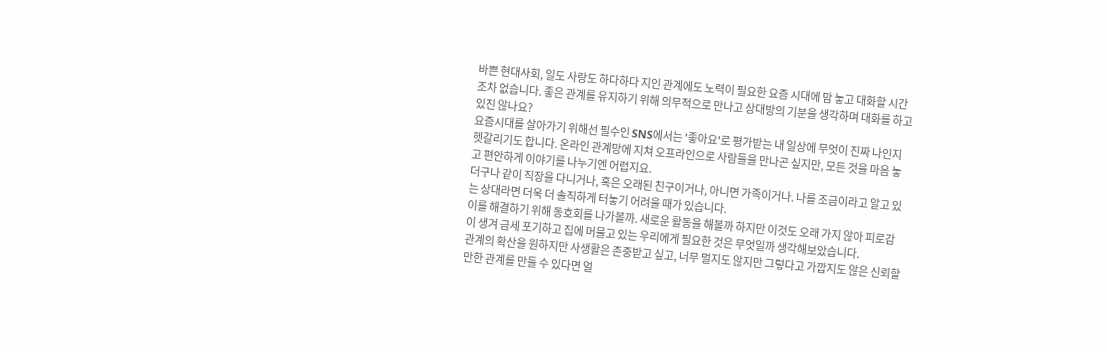바쁜 현대사회, 일도 사랑도 하다하다 지인 관계에도 노력이 필요한 요즘 시대에 맘 놓고 대화할 시간조차 없습니다. 좋은 관계를 유지하기 위해 의무적으로 만나고 상대방의 기분을 생각하며 대화를 하고 있진 않나요?
요즘시대를 살아가기 위해선 필수인 SNS에서는 '좋아요'로 평가받는 내 일상에 무엇이 진짜 나인지 헷갈리기도 합니다. 온라인 관계망에 지쳐 오프라인으로 사람들을 만나곤 싶지만, 모든 것을 마음 놓고 편안하게 이야기를 나누기엔 어렵지요.
더구나 같이 직장을 다니거나, 혹은 오래된 친구이거나, 아니면 가족이거나. 나를 조금이라고 알고 있는 상대라면 더욱 더 솔직하게 터놓기 어려울 때가 있습니다.
이를 해결하기 위해 동호회를 나가볼까. 새로운 활동을 해볼까 하지만 이것도 오래 가지 않아 피로감이 생겨 금세 포기하고 집에 머물고 있는 우리에게 필요한 것은 무엇일까 생각해보았습니다.
관계의 확산을 원하지만 사생활은 존중받고 싶고, 너무 멀지도 않지만 그렇다고 가깝지도 않은 신뢰할만한 관계를 만들 수 있다면 얼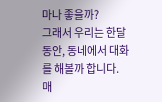마나 좋을까?
그래서 우리는 한달동안, 동네에서 대화를 해볼까 합니다.
매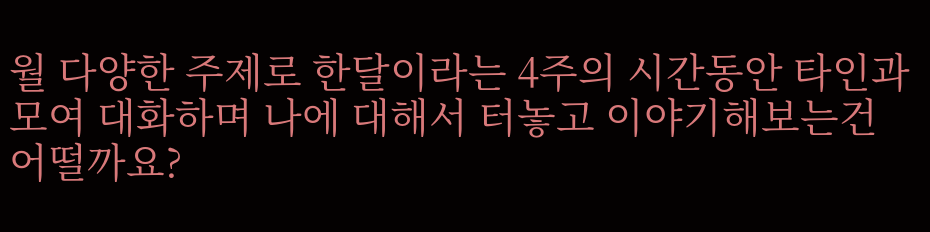월 다양한 주제로 한달이라는 4주의 시간동안 타인과 모여 대화하며 나에 대해서 터놓고 이야기해보는건 어떨까요?